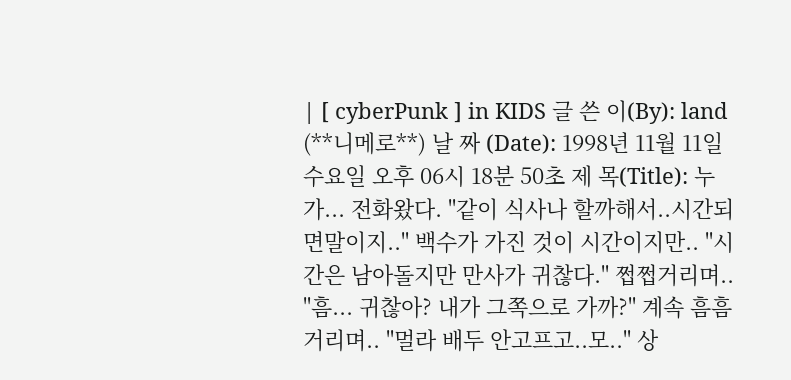| [ cyberPunk ] in KIDS 글 쓴 이(By): land (**니메로**) 날 짜 (Date): 1998년 11월 11일 수요일 오후 06시 18분 50초 제 목(Title): 누가... 전화왔다. "같이 식사나 할까해서..시간되면말이지.." 백수가 가진 것이 시간이지만.. "시간은 남아돌지만 만사가 귀찮다." 쩝쩝거리며.. "흠... 귀찮아? 내가 그쪽으로 가까?" 계속 흠흠거리며.. "멀라 배두 안고프고..모.." 상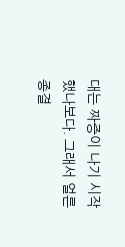대는 짜증이 나기 시작했나보다. 그래서 얼른 종결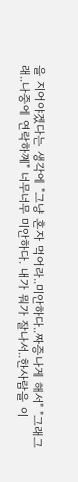을 지어야겠다는 생각에 "그냥 혼자 먹어라..미안하다..짜증나게 해서" "그래그래..나중에 연락하꼐" 너무너무 미안하다. 내가 뭐가 잘나서..한사람을 이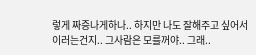렇게 짜증나게하나.. 하지만 나도 잘해주고 싶어서 이러는건지.. 그사람은 모를꺼야.. 그래..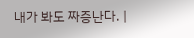내가 봐도 짜증난다. |